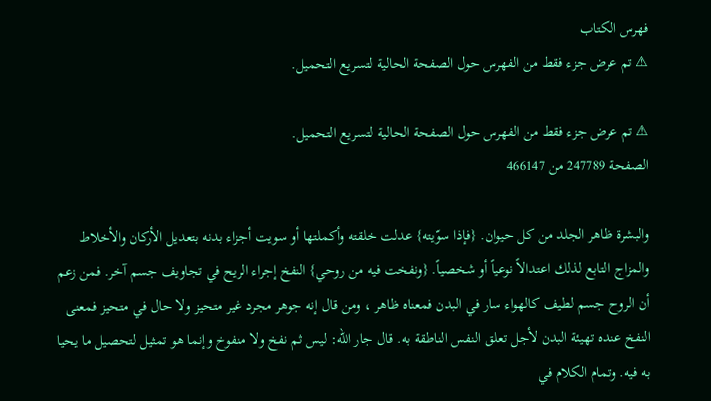فهرس الكتاب
⚠ تم عرض جزء فقط من الفهرس حول الصفحة الحالية لتسريع التحميل.

⚠ تم عرض جزء فقط من الفهرس حول الصفحة الحالية لتسريع التحميل.
الصفحة 247789 من 466147

والبشرة ظاهر الجلد من كل حيوان. {فإذا سوّيته} عدلت خلقته وأكملتها أو سويت أجزاء بدنه بتعديل الأركان والأخلاط والمزاج التابع لذلك اعتدالاً نوعياً أو شخصياً. {ونفخت فيه من روحي} النفخ إجراء الريح في تجاويف جسم آخر. فمن زعم أن الروح جسم لطيف كالهواء سار في البدن فمعناه ظاهر ، ومن قال إنه جوهر مجرد غير متحيز ولا حال في متحيز فمعنى النفخ عنده تهيئة البدن لأجل تعلق النفس الناطقة به. قال جار الله: ليس ثم نفخ ولا منفوخ وإنما هو تمثيل لتحصيل ما يحيا به فيه. وتمام الكلام في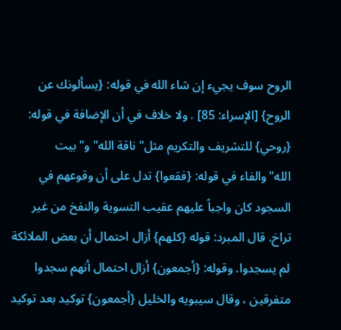الروح سوف يجيء إن شاء الله في قوله: {يسألونك عن الروح} [الإسراء: 85] . ولا خلاف في أن الإضافة في قوله: {روحي} للتشريف والتكريم مثل"ناقة الله"و"بيت الله"والفاء في قوله: {فقعوا} تدل على أن وقوعهم في السجود كان واجباً عليهم عقيب التسوية والنفخ من غير تراخ. قال المبرد: قوله {كلهم} أزال احتمال أن بعض الملائكة لم يسجدوا. وقوله: {أجمعون} أزال احتمال أنهم سجدوا متفرقين ، وقال سيبويه والخليل {أجمعون} توكيد بعد توكيد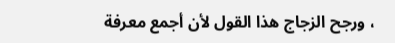، ورجح الزجاج هذا القول لأن أجمع معرفة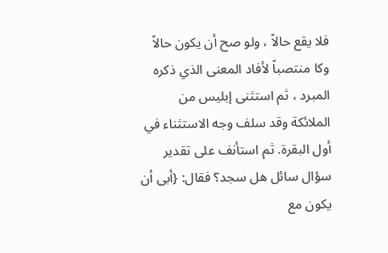فلا يقع حالاً ، ولو صح أن يكون حالاً وكا منتصباً لأفاد المعنى الذي ذكره المبرد ، ثم استثنى إبليس من الملائكة وقد سلف وجه الاستثناء في أول البقرة. ثم استأنف على تقدير سؤال سائل هل سجد؟ فقال: {أبى أن يكون مع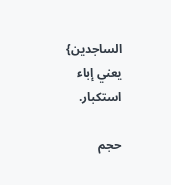الساجدين} يعني إباء استكبار.

حجم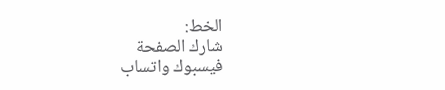الخط:
شارك الصفحة
فيسبوك واتساب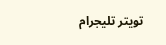تويتر تليجرام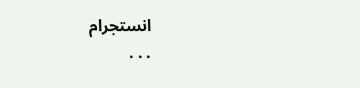انستجرام
. . .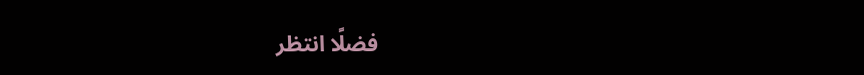فضلًا انتظر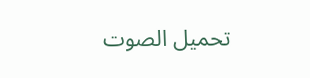تحميل الصوت